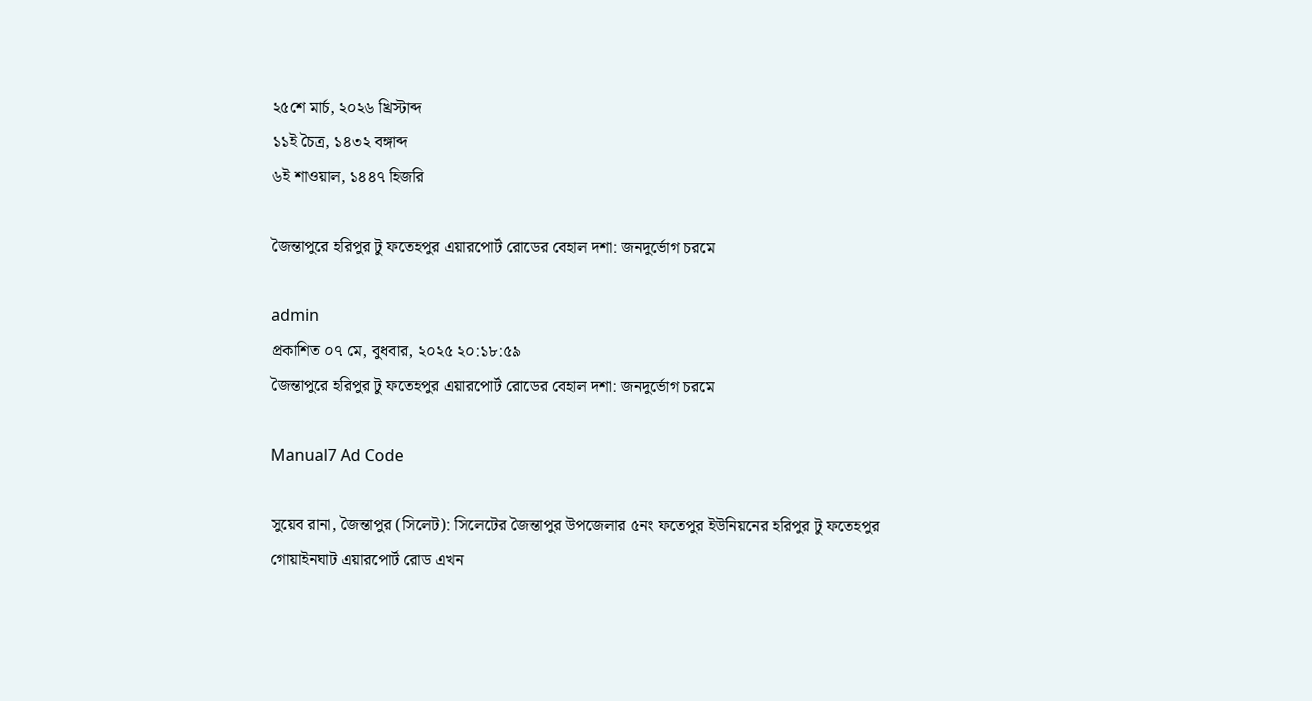২৫শে মার্চ, ২০২৬ খ্রিস্টাব্দ
১১ই চৈত্র, ১৪৩২ বঙ্গাব্দ
৬ই শাওয়াল, ১৪৪৭ হিজরি

জৈন্তাপুরে হরিপুর টু ফতেহপুর এয়ারপোর্ট রোডের বেহাল দশা: জনদুর্ভোগ চরমে

admin
প্রকাশিত ০৭ মে, বুধবার, ২০২৫ ২০:১৮:৫৯
জৈন্তাপুরে হরিপুর টু ফতেহপুর এয়ারপোর্ট রোডের বেহাল দশা: জনদুর্ভোগ চরমে

Manual7 Ad Code

সুয়েব রানা, জৈন্তাপুর (সিলেট): সিলেটের জৈন্তাপুর উপজেলার ৫নং ফতেপুর ইউনিয়নের হরিপুর টু ফতেহপুর গোয়াইনঘাট এয়ারপোর্ট রোড এখন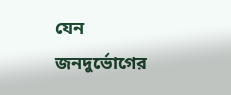যেন জনদুর্ভোগের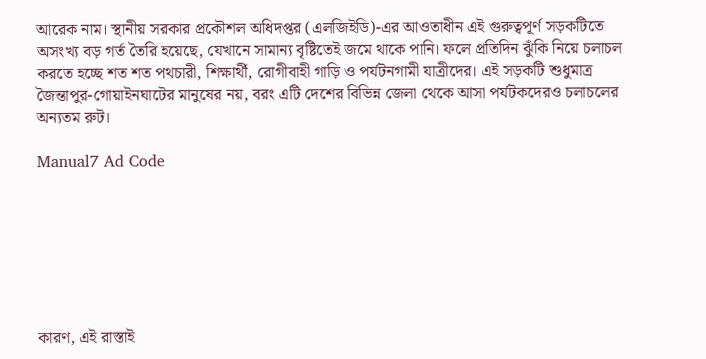আরেক নাম। স্থানীয় সরকার প্রকৌশল অধিদপ্তর (এলজিইডি)-এর আওতাধীন এই গুরুত্বপূর্ণ সড়কটিতে অসংখ্য বড় গর্ত তৈরি হয়েছে, যেখানে সামান্য বৃষ্টিতেই জমে থাকে পানি। ফলে প্রতিদিন ঝুঁকি নিয়ে চলাচল করতে হচ্ছে শত শত পথচারী, শিক্ষার্থী, রোগীবাহী গাড়ি ও পর্যটনগামী যাত্রীদের। এই সড়কটি শুধুমাত্র জৈন্তাপুর-গোয়াইনঘাটের মানুষের নয়, বরং এটি দেশের বিভিন্ন জেলা থেকে আসা পর্যটকদেরও চলাচলের অন্যতম রুট।

Manual7 Ad Code







কারণ, এই রাস্তাই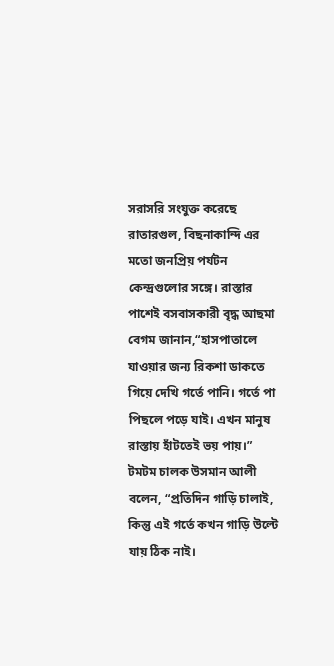সরাসরি সংযুক্ত করেছে রাতারগুল, বিছনাকান্দি এর মতো জনপ্রিয় পর্যটন কেন্দ্রগুলোর সঙ্গে। রাস্তার পাশেই বসবাসকারী বৃদ্ধ আছমা বেগম জানান,“হাসপাতালে যাওয়ার জন্য রিকশা ডাকতে গিয়ে দেখি গর্তে পানি। গর্তে পা পিছলে পড়ে যাই। এখন মানুষ রাস্তায় হাঁটতেই ভয় পায়।” টমটম চালক উসমান আলী বলেন, “প্রতিদিন গাড়ি চালাই, কিন্তু এই গর্তে কখন গাড়ি উল্টে যায় ঠিক নাই।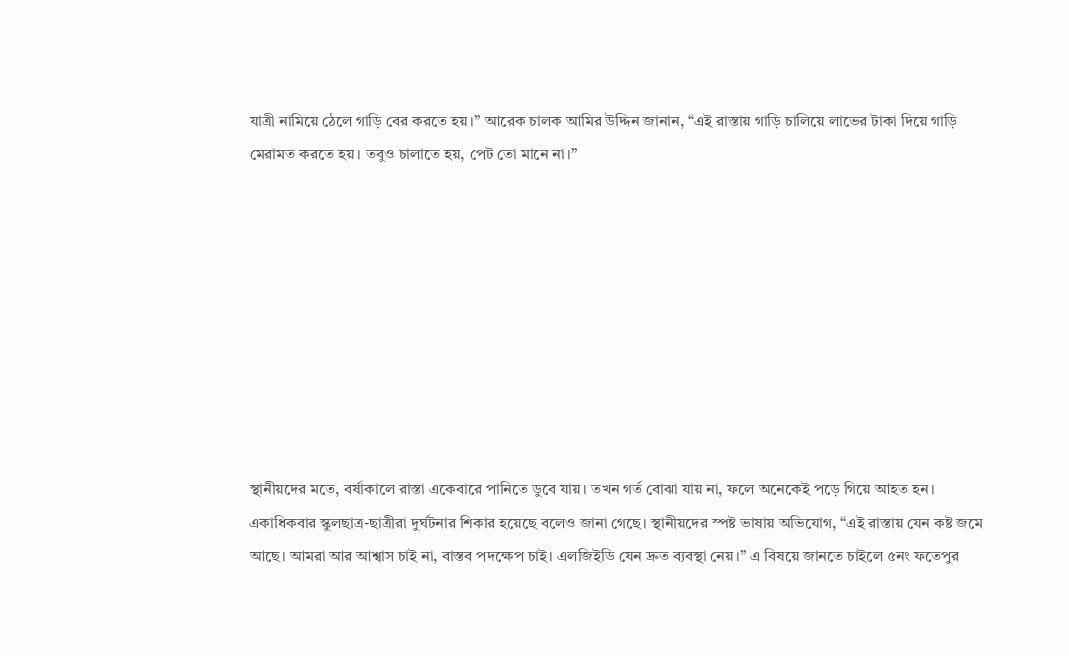যাত্রী নামিয়ে ঠেলে গাড়ি বের করতে হয়।” আরেক চালক আমির উদ্দিন জানান, “এই রাস্তায় গাড়ি চালিয়ে লাভের টাকা দিয়ে গাড়ি মেরামত করতে হয়। তবুও চালাতে হয়, পেট তো মানে না।”









স্থানীয়দের মতে, বর্ষাকালে রাস্তা একেবারে পানিতে ডুবে যায়। তখন গর্ত বোঝা যায় না, ফলে অনেকেই পড়ে গিয়ে আহত হন। একাধিকবার স্কুলছাত্র-ছাত্রীরা দুর্ঘটনার শিকার হয়েছে বলেও জানা গেছে। স্থানীয়দের স্পষ্ট ভাষায় অভিযোগ, “এই রাস্তায় যেন কষ্ট জমে আছে। আমরা আর আশ্বাস চাই না, বাস্তব পদক্ষেপ চাই। এলজিইডি যেন দ্রুত ব্যবস্থা নেয়।” এ বিষয়ে জানতে চাইলে ৫নং ফতেপুর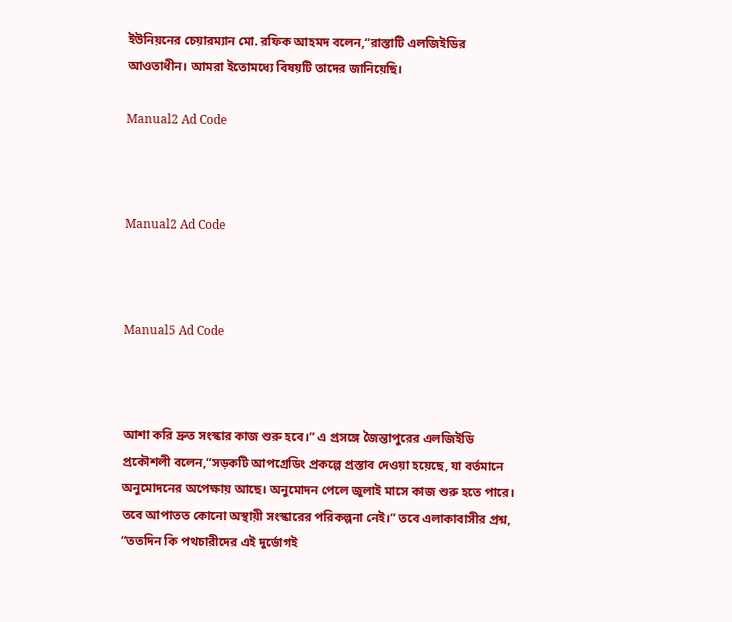ইউনিয়নের চেয়ারম্যান মো. রফিক আহমদ বলেন,“রাস্তাটি এলজিইডির আওতাধীন। আমরা ইতোমধ্যে বিষয়টি তাদের জানিয়েছি।

Manual2 Ad Code



Manual2 Ad Code



Manual5 Ad Code



আশা করি দ্রুত সংস্কার কাজ শুরু হবে।” এ প্রসঙ্গে জৈন্তাপুরের এলজিইডি প্রকৌশলী বলেন,“সড়কটি আপগ্রেডিং প্রকল্পে প্রস্তাব দেওয়া হয়েছে, যা বর্তমানে অনুমোদনের অপেক্ষায় আছে। অনুমোদন পেলে জুলাই মাসে কাজ শুরু হতে পারে। তবে আপাতত কোনো অস্থায়ী সংস্কারের পরিকল্পনা নেই।” তবে এলাকাবাসীর প্রশ্ন, “ততদিন কি পথচারীদের এই দুর্ভোগই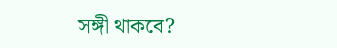সঙ্গী থাকবে?